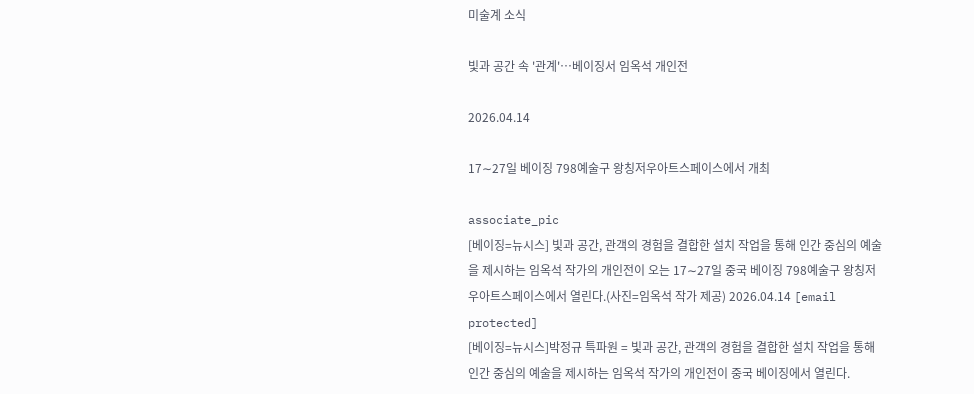미술계 소식

빛과 공간 속 '관계'…베이징서 임옥석 개인전

2026.04.14

17∼27일 베이징 798예술구 왕칭저우아트스페이스에서 개최

associate_pic
[베이징=뉴시스] 빛과 공간, 관객의 경험을 결합한 설치 작업을 통해 인간 중심의 예술을 제시하는 임옥석 작가의 개인전이 오는 17∼27일 중국 베이징 798예술구 왕칭저우아트스페이스에서 열린다.(사진=임옥석 작가 제공) 2026.04.14 [email protected]
[베이징=뉴시스]박정규 특파원 = 빛과 공간, 관객의 경험을 결합한 설치 작업을 통해 인간 중심의 예술을 제시하는 임옥석 작가의 개인전이 중국 베이징에서 열린다.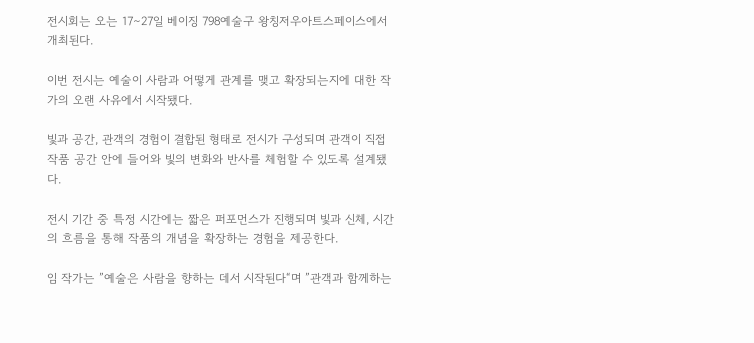전시회는 오는 17∼27일 베이징 798예술구 왕칭저우아트스페이스에서 개최된다.

이번 전시는 예술이 사람과 어떻게 관계를 맺고 확장되는지에 대한 작가의 오랜 사유에서 시작됐다.

빛과 공간, 관객의 경험이 결합된 형태로 전시가 구성되며 관객이 직접 작품 공간 안에 들어와 빛의 변화와 반사를 체험할 수 있도록 설계됐다.

전시 기간 중 특정 시간에는 짧은 퍼포먼스가 진행되며 빛과 신체, 시간의 흐름을 통해 작품의 개념을 확장하는 경험을 제공한다.

임 작가는 ”예술은 사람을 향하는 데서 시작된다“며 ”관객과 함께하는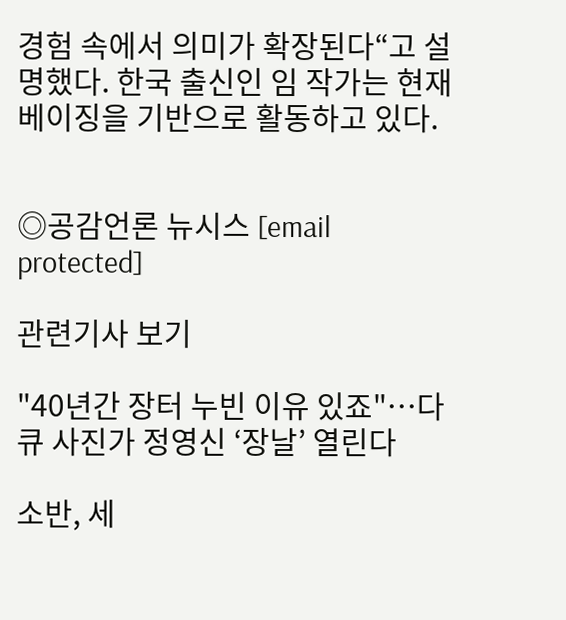경험 속에서 의미가 확장된다“고 설명했다. 한국 출신인 임 작가는 현재 베이징을 기반으로 활동하고 있다.


◎공감언론 뉴시스 [email protected]

관련기사 보기

"40년간 장터 누빈 이유 있죠"…다큐 사진가 정영신 ‘장날’ 열린다

소반, 세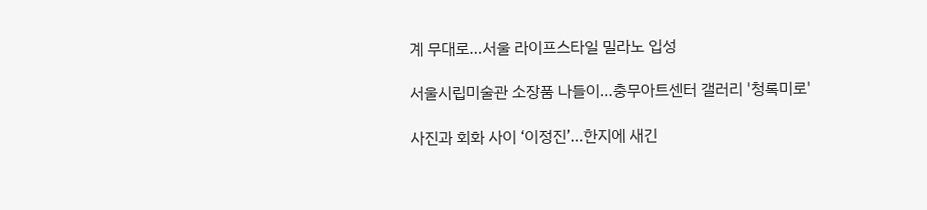계 무대로…서울 라이프스타일 밀라노 입성

서울시립미술관 소장품 나들이…충무아트센터 갤러리 '청록미로'

사진과 회화 사이 ‘이정진’…한지에 새긴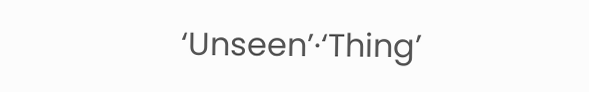‘Unseen’·‘Thing’